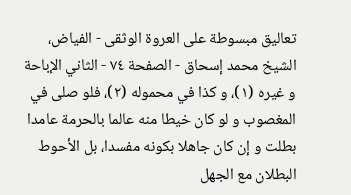تعاليق مبسوطة على العروة الوثقى - الفياض، الشيخ محمد إسحاق - الصفحة ٧٤ - الثاني الإباحة
و غيره (١)، و كذا في محموله (٢)، فلو صلى في المغصوب و لو كان خيطا منه عالما بالحرمة عامدا بطلت و إن كان جاهلا بكونه مفسدا، بل الأحوط البطلان مع الجهل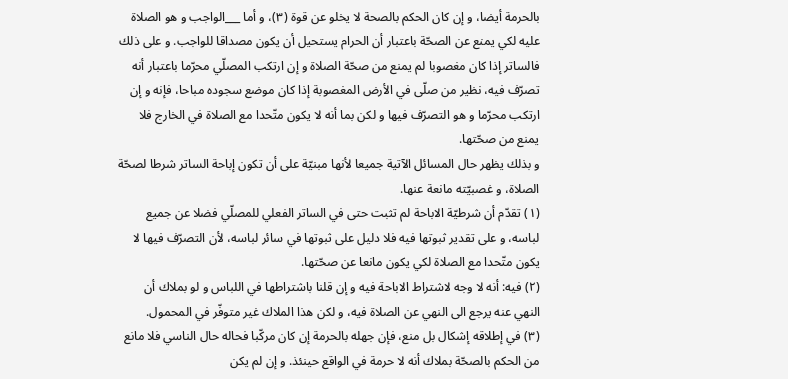بالحرمة أيضا، و إن كان الحكم بالصحة لا يخلو عن قوة (٣)، و أما ___الواجب و هو الصلاة عليه لكي يمنع عن الصحّة باعتبار أن الحرام يستحيل أن يكون مصداقا للواجب. و على ذلك فالساتر إذا كان مغصوبا لم يمنع من صحّة الصلاة و إن ارتكب المصلّي محرّما باعتبار أنه تصرّف فيه، نظير من صلّى في الأرض المغصوبة إذا كان موضع سجوده مباحا، فإنه و إن ارتكب محرّما و هو التصرّف فيها و لكن بما أنه لا يكون متّحدا مع الصلاة في الخارج فلا يمنع من صحّتها.
و بذلك يظهر حال المسائل الآتية جميعا لأنها مبنيّة على أن تكون إباحة الساتر شرطا لصحّة الصلاة، و غصبيّته مانعة عنها.
(١) تقدّم أن شرطيّة الاباحة لم تثبت حتى في الساتر الفعلي للمصلّي فضلا عن جميع لباسه، و على تقدير ثبوتها فيه فلا دليل على ثبوتها في سائر لباسه، لأن التصرّف فيها لا يكون متّحدا مع الصلاة لكي يكون مانعا عن صحّتها.
(٢) فيه: أنه لا وجه لاشتراط الاباحة فيه و إن قلنا باشتراطها في اللباس و لو بملاك أن النهي عنه يرجع الى النهي عن الصلاة فيه، و لكن هذا الملاك غير متوفّر في المحمول.
(٣) في إطلاقه إشكال بل منع، فإن جهله بالحرمة إن كان مركّبا فحاله حال الناسي فلا مانع من الحكم بالصحّة بملاك أنه لا حرمة في الواقع حينئذ. و إن لم يكن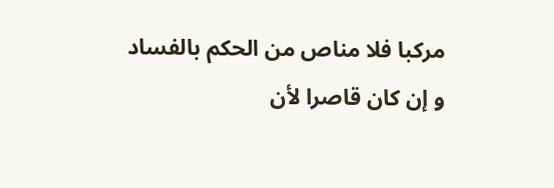مركبا فلا مناص من الحكم بالفساد و إن كان قاصرا لأن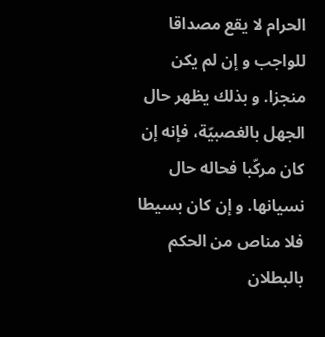الحرام لا يقع مصداقا للواجب و إن لم يكن منجزا. و بذلك يظهر حال الجهل بالغصبيّة، فإنه إن كان مركّبا فحاله حال نسيانها. و إن كان بسيطا فلا مناص من الحكم بالبطلان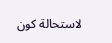لاستحالة كون